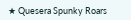★ Quesera Spunky Roars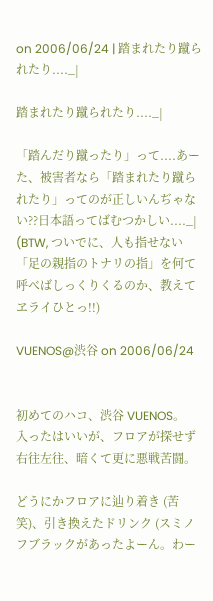on 2006/06/24 | 踏まれたり蹴られたり...._|

踏まれたり蹴られたり...._|

「踏んだり蹴ったり」って....あーた、被害者なら「踏まれたり蹴られたり」ってのが正しいんぢゃない??日本語ってばむつかしい...._|  (BTW, ついでに、人も指せない「足の親指のトナリの指」を何て呼べばしっくりくるのか、教えてヱライひとっ!!)

VUENOS@渋谷 on 2006/06/24


初めてのハコ、渋谷 VUENOS。
入ったはいいが、フロアが探せず右往左往、暗くて更に悪戦苦闘。

どうにかフロアに辿り着き (苦笑)、引き換えたドリンク (スミノフブラックがあったよーん。わー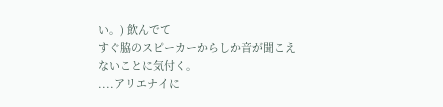い。) 飲んでて
すぐ脇のスピーカーからしか音が聞こえないことに気付く。
....アリエナイに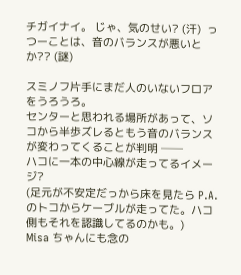チガイナイ。 じゃ、気のせい? (汗)  っつーことは、音のバランスが悪いとか?? (謎)

スミノフ片手にまだ人のいないフロアをうろうろ。
センターと思われる場所があって、ソコから半歩ズレるともう音のバランスが変わってくることが判明 ──
ハコに一本の中心線が走ってるイメージ?
(足元が不安定だっから床を見たら P.A. のトコからケーブルが走ってた。ハコ側もそれを認識してるのかも。)
Misa ちゃんにも念の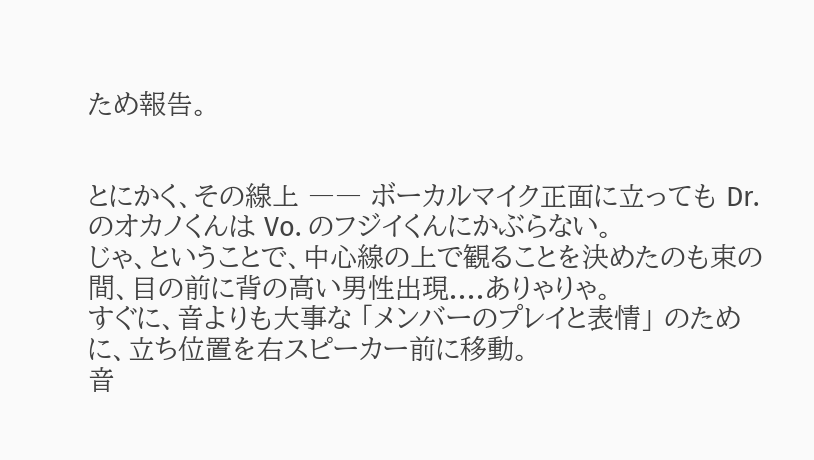ため報告。


とにかく、その線上 ―― ボーカルマイク正面に立っても Dr. のオカノくんは Vo. のフジイくんにかぶらない。
じゃ、ということで、中心線の上で観ることを決めたのも束の間、目の前に背の高い男性出現....ありゃりゃ。
すぐに、音よりも大事な 「メンバーのプレイと表情」 のために、立ち位置を右スピーカー前に移動。
音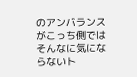のアンバランスがこっち側ではそんなに気にならないト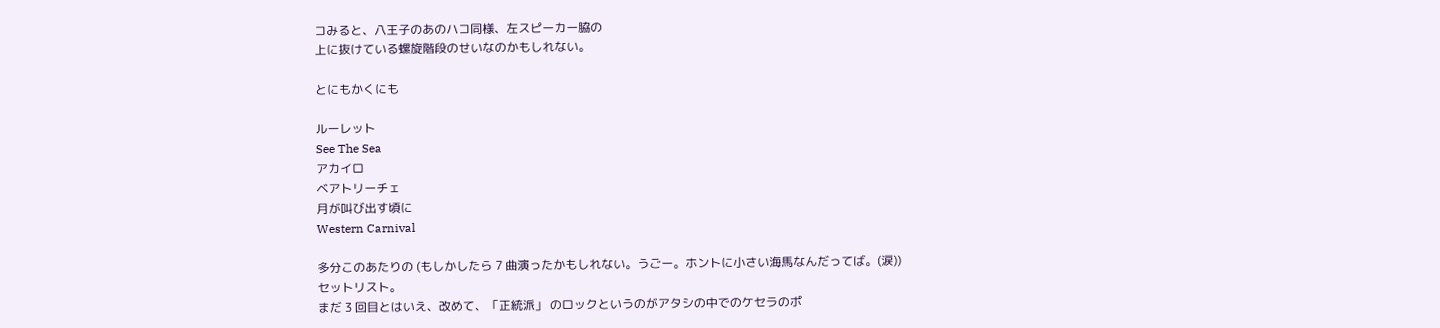コみると、八王子のあのハコ同様、左スピーカー脇の
上に抜けている螺旋階段のせいなのかもしれない。

とにもかくにも

ルーレット
See The Sea
アカイロ
ベアトリーチェ
月が叫び出す頃に
Western Carnival

多分このあたりの (もしかしたら 7 曲演ったかもしれない。うごー。ホントに小さい海馬なんだってば。(涙))
セットリスト。
まだ 3 回目とはいえ、改めて、「正統派」 のロックというのがアタシの中でのケセラのポ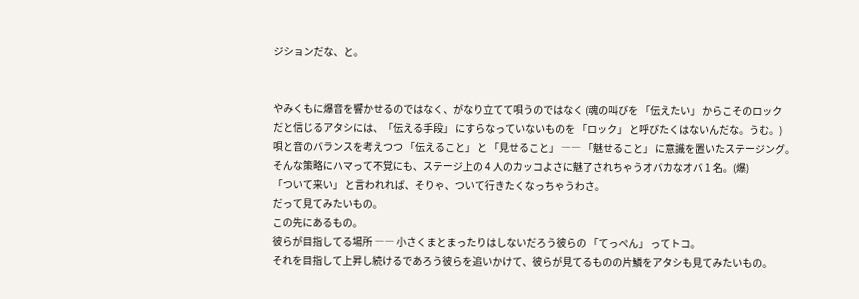ジションだな、と。


やみくもに爆音を響かせるのではなく、がなり立てて唄うのではなく (魂の叫びを 「伝えたい」 からこそのロック
だと信じるアタシには、「伝える手段」 にすらなっていないものを 「ロック」 と呼びたくはないんだな。うむ。)
唄と音のバランスを考えつつ 「伝えること」 と 「見せること」 ―― 「魅せること」 に意識を置いたステージング。
そんな策略にハマって不覚にも、ステージ上の 4 人のカッコよさに魅了されちゃうオバカなオバ 1 名。(爆)
「ついて来い」 と言われれば、そりゃ、ついて行きたくなっちゃうわさ。
だって見てみたいもの。
この先にあるもの。
彼らが目指してる場所 ―― 小さくまとまったりはしないだろう彼らの 「てっぺん」 ってトコ。
それを目指して上昇し続けるであろう彼らを追いかけて、彼らが見てるものの片鱗をアタシも見てみたいもの。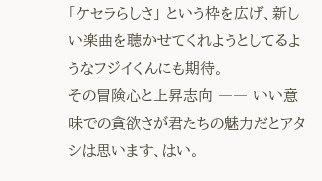「ケセラらしさ」 という枠を広げ、新しい楽曲を聴かせてくれようとしてるようなフジイくんにも期待。
その冒険心と上昇志向 ―― いい意味での貪欲さが君たちの魅力だとアタシは思います、はい。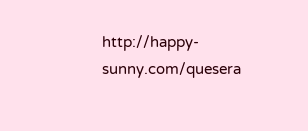http://happy-sunny.com/quesera